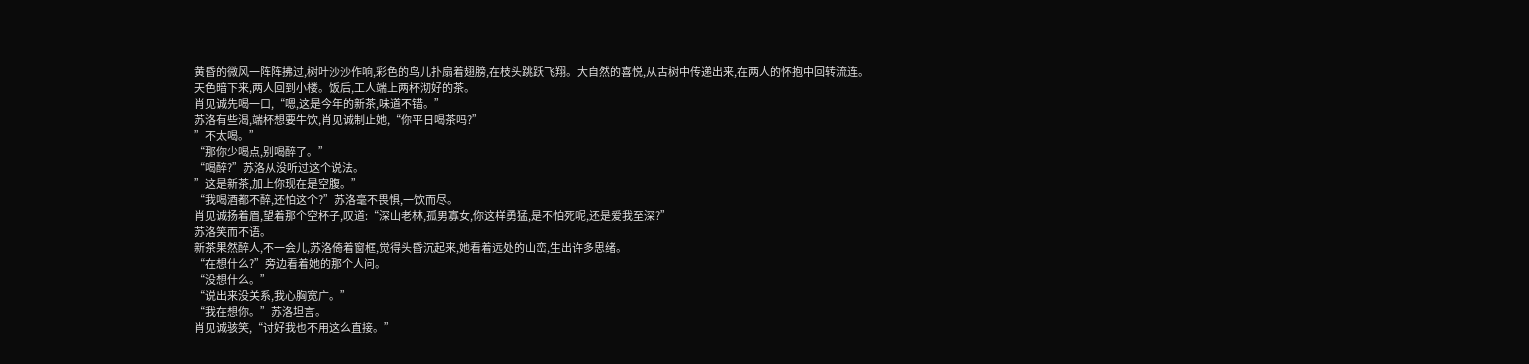黄昏的微风一阵阵拂过,树叶沙沙作响,彩色的鸟儿扑扇着翅膀,在枝头跳跃飞翔。大自然的喜悦,从古树中传递出来,在两人的怀抱中回转流连。
天色暗下来,两人回到小楼。饭后,工人端上两杯沏好的茶。
肖见诚先喝一口,“嗯,这是今年的新茶,味道不错。”
苏洛有些渴,端杯想要牛饮,肖见诚制止她,“你平日喝茶吗?”
”不太喝。”
“那你少喝点,别喝醉了。”
“喝醉?”苏洛从没听过这个说法。
”这是新茶,加上你现在是空腹。”
“我喝酒都不醉,还怕这个?”苏洛毫不畏惧,一饮而尽。
肖见诚扬着眉,望着那个空杯子,叹道:“深山老林,孤男寡女,你这样勇猛,是不怕死呢,还是爱我至深?”
苏洛笑而不语。
新茶果然醉人,不一会儿,苏洛倚着窗框,觉得头昏沉起来,她看着远处的山峦,生出许多思绪。
“在想什么?”旁边看着她的那个人问。
“没想什么。”
“说出来没关系,我心胸宽广。”
“我在想你。”苏洛坦言。
肖见诚骇笑,“讨好我也不用这么直接。”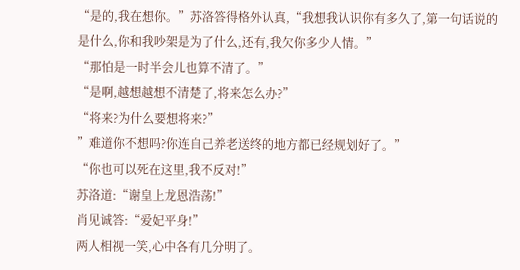“是的,我在想你。”苏洛答得格外认真,“我想我认识你有多久了,第一句话说的是什么,你和我吵架是为了什么,还有,我欠你多少人情。”
“那怕是一时半会儿也算不清了。”
“是啊,越想越想不清楚了,将来怎么办?”
“将来?为什么要想将来?”
”难道你不想吗?你连自己养老送终的地方都已经规划好了。”
“你也可以死在这里,我不反对!”
苏洛道:“谢皇上龙恩浩荡!”
肖见诚答:“爱妃平身!”
两人相视一笑,心中各有几分明了。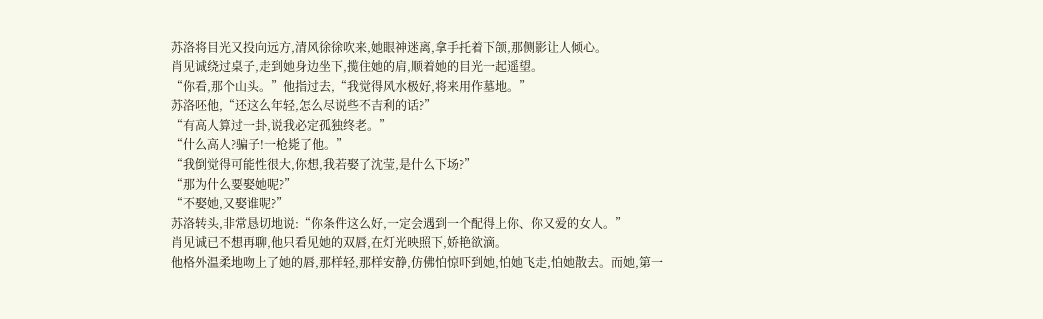苏洛将目光又投向远方,清风徐徐吹来,她眼神迷离,拿手托着下颌,那侧影让人倾心。
肖见诚绕过桌子,走到她身边坐下,揽住她的肩,顺着她的目光一起遥望。
“你看,那个山头。”他指过去,“我觉得风水极好,将来用作墓地。”
苏洛呸他,“还这么年轻,怎么尽说些不吉利的话?”
“有高人算过一卦,说我必定孤独终老。”
“什么高人?骗子!一枪毙了他。”
“我倒觉得可能性很大,你想,我若娶了沈莹,是什么下场?”
“那为什么要娶她呢?”
“不娶她,又娶谁呢?”
苏洛转头,非常恳切地说:“你条件这么好,一定会遇到一个配得上你、你又爱的女人。”
肖见诚已不想再聊,他只看见她的双唇,在灯光映照下,娇艳欲滴。
他格外温柔地吻上了她的唇,那样轻,那样安静,仿佛怕惊吓到她,怕她飞走,怕她散去。而她,第一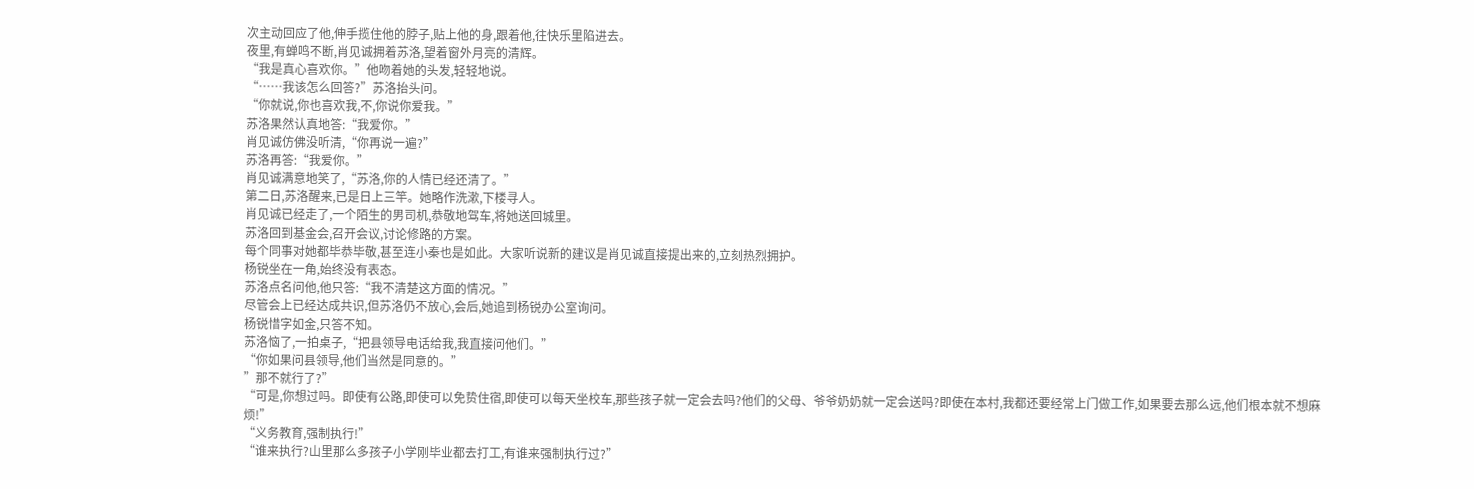次主动回应了他,伸手揽住他的脖子,贴上他的身,跟着他,往快乐里陷进去。
夜里,有蝉鸣不断,肖见诚拥着苏洛,望着窗外月亮的清辉。
“我是真心喜欢你。”他吻着她的头发,轻轻地说。
“……我该怎么回答?”苏洛抬头问。
“你就说,你也喜欢我,不,你说你爱我。”
苏洛果然认真地答:“我爱你。”
肖见诚仿佛没听清,“你再说一遍?”
苏洛再答:“我爱你。”
肖见诚满意地笑了,“苏洛,你的人情已经还清了。”
第二日,苏洛醒来,已是日上三竿。她略作洗漱,下楼寻人。
肖见诚已经走了,一个陌生的男司机,恭敬地驾车,将她送回城里。
苏洛回到基金会,召开会议,讨论修路的方案。
每个同事对她都毕恭毕敬,甚至连小秦也是如此。大家听说新的建议是肖见诚直接提出来的,立刻热烈拥护。
杨锐坐在一角,始终没有表态。
苏洛点名问他,他只答:“我不清楚这方面的情况。”
尽管会上已经达成共识,但苏洛仍不放心,会后,她追到杨锐办公室询问。
杨锐惜字如金,只答不知。
苏洛恼了,一拍桌子,“把县领导电话给我,我直接问他们。”
“你如果问县领导,他们当然是同意的。”
”那不就行了?”
“可是,你想过吗。即使有公路,即使可以免贽住宿,即使可以每天坐校车,那些孩子就一定会去吗?他们的父母、爷爷奶奶就一定会送吗?即使在本村,我都还要经常上门做工作,如果要去那么远,他们根本就不想麻烦!”
“义务教育,强制执行!”
“谁来执行?山里那么多孩子小学刚毕业都去打工,有谁来强制执行过?”